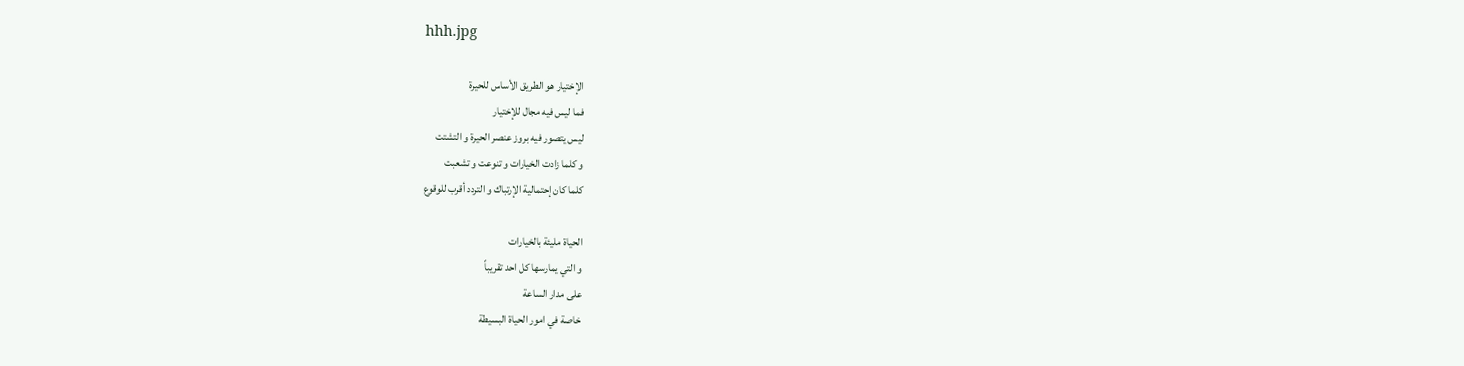hhh.jpg

الإختيار هو الطريق الأساس للحيرة
فما ليس فيه مجال للإختيار
ليس يتصور فيه بروز عنصر الحيرة و التشتت
و كلما زادت الخيارات و تنوعت و تشعبت
كلما كان إحتمالية الإرتباك و التردد أقرب للوقوع

الحياة مليئة بالخيارات
و التي يمارسها كل احد تقريباً
على مدار الساعة
خاصة في امور الحياة البسيطة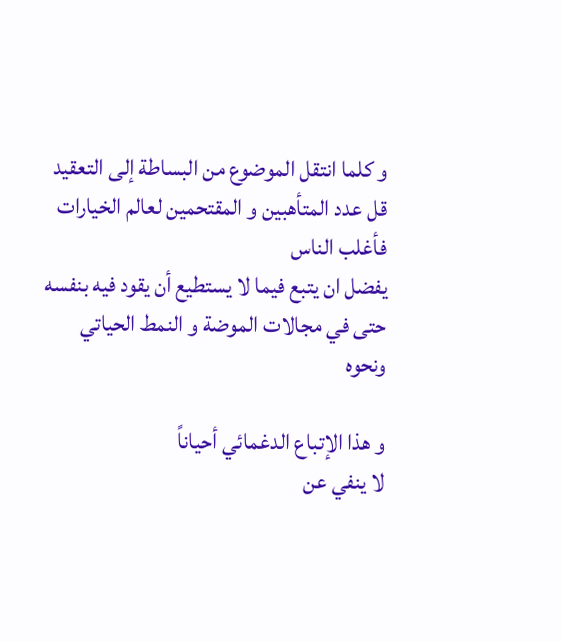و كلما انتقل الموضوع من البساطة إلى التعقيد
قل عدد المتأهبين و المقتحمين لعالم الخيارات
فأغلب الناس
يفضل ان يتبع فيما لا يستطيع أن يقود فيه بنفسه
حتى في مجالات الموضة و النمط الحياتي ونحوه

و هذا الإتباع الدغمائي أحياناً
لا ينفي عن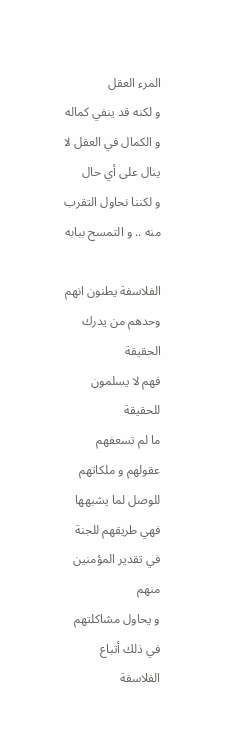المرء العقل
و لكنه قد ينفي كماله
و الكمال في العقل لا ينال على أي حال
و لكننا نحاول التقرب منه .. و التمسح ببابه

الفلاسفة يطنون انهم وحدهم من يدرك الحقيقة
فهم لا يسلمون للحقيقة
ما لم تسعفهم عقولهم و ملكاتهم للوصل لما يشبهها
فهي طريقهم للجنة في تقدير المؤمنين منهم
و يحاول مشاكلتهم في ذلك أتباع الفلاسفة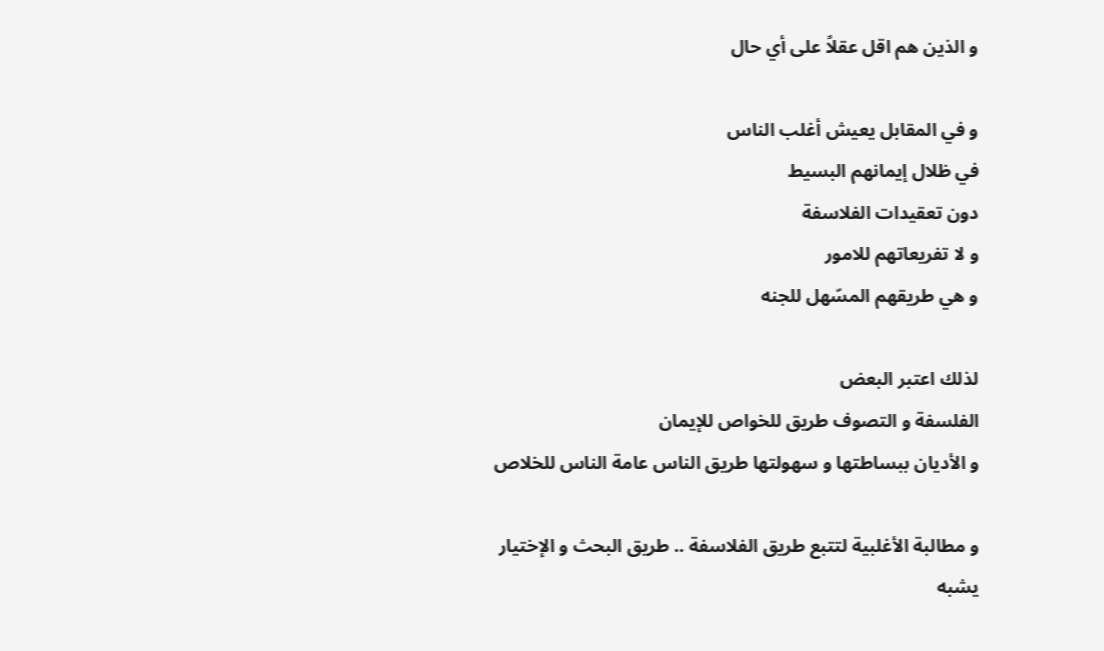و الذين هم اقل عقلاً على أي حال

و في المقابل يعيش أغلب الناس
في ظلال إيمانهم البسيط
دون تعقيدات الفلاسفة
و لا تفريعاتهم للامور
و هي طريقهم المسّهل للجنه

لذلك اعتبر البعض
الفلسفة و التصوف طريق للخواص للإيمان
و الأديان ببساطتها و سهولتها طريق الناس عامة الناس للخلاص

و مطالبة الأغلبية لتتبع طريق الفلاسفة .. طريق البحث و الإختيار
يشبه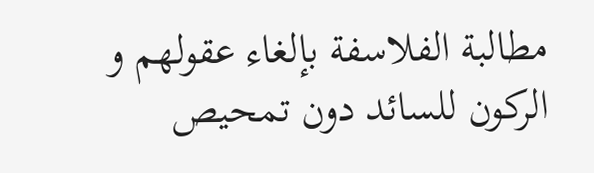مطالبة الفلاسفة بإلغاء عقولهم و الركون للسائد دون تمحيص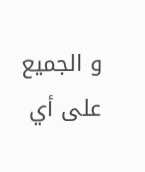و الجميع على أي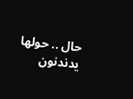حال .. حولها يدندنون